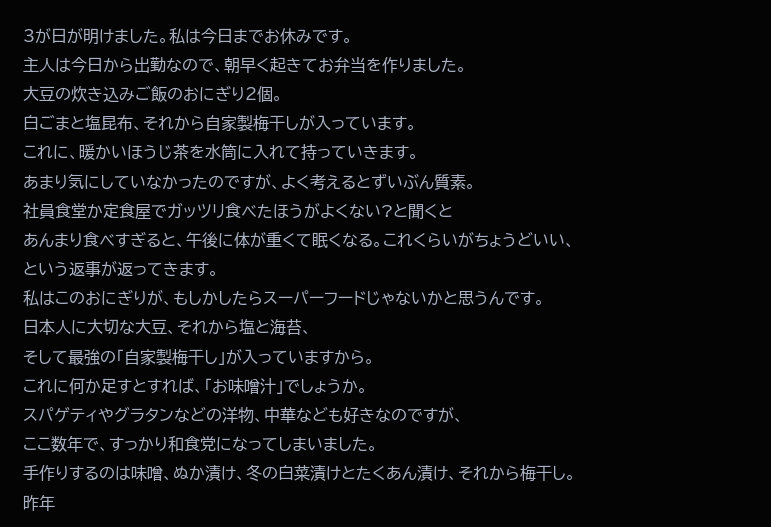3が日が明けました。私は今日までお休みです。
主人は今日から出勤なので、朝早く起きてお弁当を作りました。
大豆の炊き込みご飯のおにぎり2個。
白ごまと塩昆布、それから自家製梅干しが入っています。
これに、暖かいほうじ茶を水筒に入れて持っていきます。
あまり気にしていなかったのですが、よく考えるとずいぶん質素。
社員食堂か定食屋でガッツリ食べたほうがよくない?と聞くと
あんまり食べすぎると、午後に体が重くて眠くなる。これくらいがちょうどいい、
という返事が返ってきます。
私はこのおにぎりが、もしかしたらスーパーフードじゃないかと思うんです。
日本人に大切な大豆、それから塩と海苔、
そして最強の「自家製梅干し」が入っていますから。
これに何か足すとすれば、「お味噌汁」でしょうか。
スパゲティやグラタンなどの洋物、中華なども好きなのですが、
ここ数年で、すっかり和食党になってしまいました。
手作りするのは味噌、ぬか漬け、冬の白菜漬けとたくあん漬け、それから梅干し。
昨年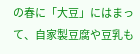の春に「大豆」にはまって、自家製豆腐や豆乳も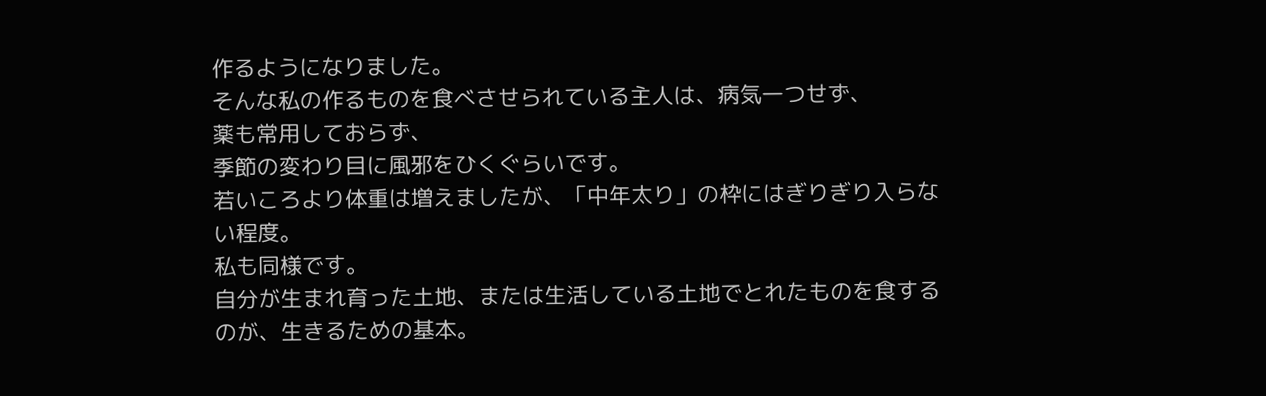作るようになりました。
そんな私の作るものを食べさせられている主人は、病気一つせず、
薬も常用しておらず、
季節の変わり目に風邪をひくぐらいです。
若いころより体重は増えましたが、「中年太り」の枠にはぎりぎり入らない程度。
私も同様です。
自分が生まれ育った土地、または生活している土地でとれたものを食するのが、生きるための基本。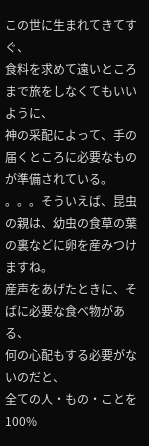この世に生まれてきてすぐ、
食料を求めて遠いところまで旅をしなくてもいいように、
神の采配によって、手の届くところに必要なものが準備されている。
。。。そういえば、昆虫の親は、幼虫の食草の葉の裏などに卵を産みつけますね。
産声をあげたときに、そばに必要な食べ物がある、
何の心配もする必要がないのだと、
全ての人・もの・ことを100%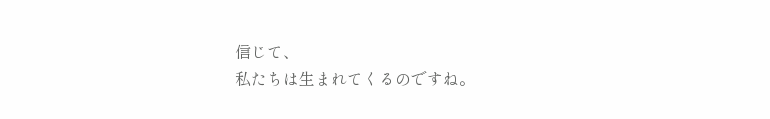信じて、
私たちは生まれてくるのですね。